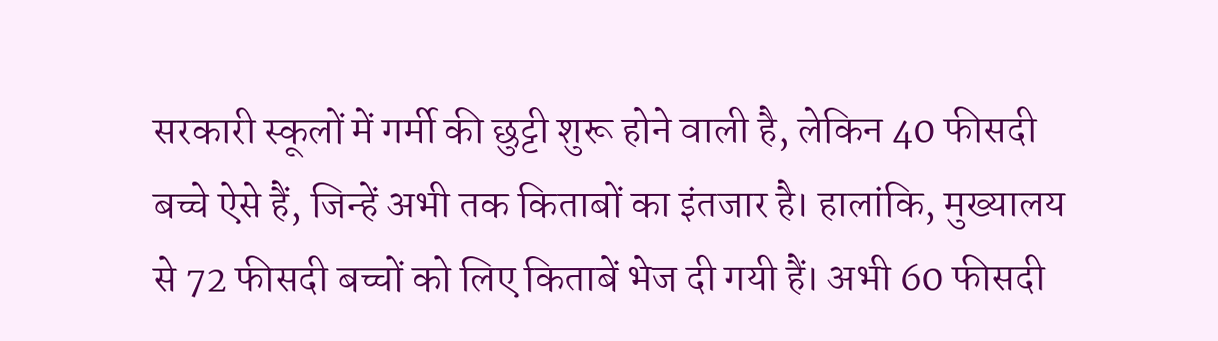सरकारी स्कूलों में गर्मी की छुट्टी शुरू होने वाली है, लेकिन 40 फीसदी बच्चे ऐसे हैं, जिन्हें अभी तक किताबों का इंतजार है। हालांकि, मुख्यालय से 72 फीसदी बच्चों को लिए किताबें भेज दी गयी हैं। अभी 60 फीसदी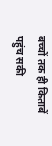बच्चों तक ही किताबें पहुंच सकी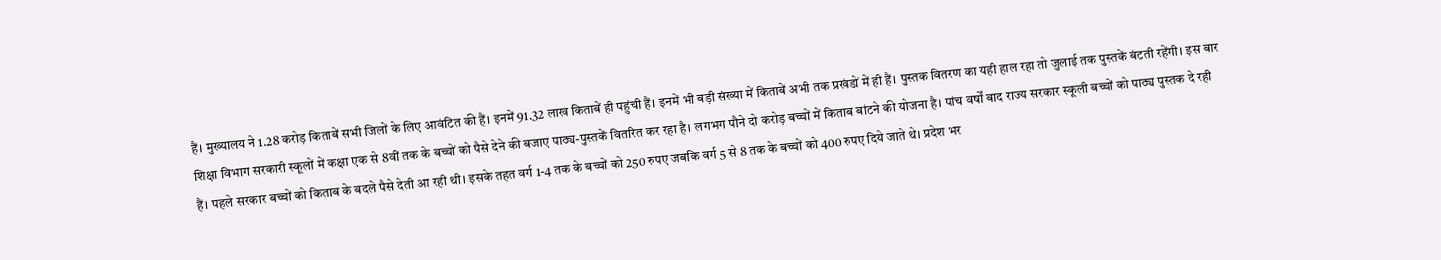हैं। मुख्यालय ने 1.28 करोड़ किताबें सभी जिलों के लिए आवंटित की हैं। इनमें 91.32 लाख किताबें ही पहुंची हैं। इनमें भी बड़ी संख्या में किताबें अभी तक प्रखंडों में ही हैं। पुस्तक वितरण का यही हाल रहा तो जुलाई तक पुस्तकें बंटती रहेंगी। इस बार शिक्षा विभाग सरकारी स्कूलों में कक्षा एक से 8वीं तक के बच्चों को पैसे देने की बजाए पाठ्य-पुस्तकें वितरित कर रहा है। लगभग पौने दो करोड़ बच्चों में किताब बांटने की योजना है। पांच वर्षों बाद राज्य सरकार स्कूली बच्चों को पाठ्य पुस्तक दे रही हैं। पहले सरकार बच्चों को किताब के बदले पैसे देती आ रही थी। इसके तहत वर्ग 1-4 तक के बच्चों को 250 रुपए जबकि वर्ग 5 से 8 तक के बच्चों को 400 रुपए दिये जाते थे। प्रदेश भर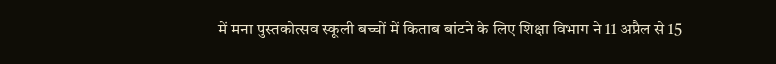में मना पुस्तकोत्सव स्कूली बच्चों में किताब बांटने के लिए शिक्षा विभाग ने 11 अप्रैल से 15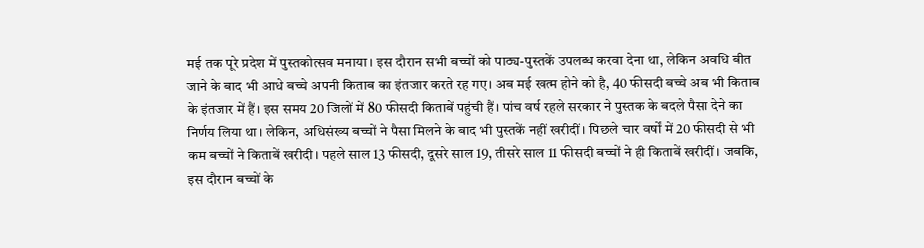मई तक पूरे प्रदेश में पुस्तकोत्सव मनाया। इस दौरान सभी बच्चों को पाठ्य-पुस्तकें उपलब्ध करवा देना था, लेकिन अवधि बीत जाने के बाद भी आधे बच्चे अपनी किताब का इंतजार करते रह गए। अब मई खत्म होने को है, 40 फीसदी बच्चे अब भी किताब के इंतजार में हैं। इस समय 20 जिलों में 80 फीसदी किताबें पहुंची हैं। पांच वर्ष रहले सरकार ने पुस्तक के बदले पैसा देने का निर्णय लिया था। लेकिन, अधिसंख्य बच्चों ने पैसा मिलने के बाद भी पुस्तकें नहीं खरीदीं। पिछले चार वर्षों में 20 फीसदी से भी कम बच्चों ने किताबें खरीदी। पहले साल 13 फीसदी, दूसरे साल 19, तीसरे साल 11 फीसदी बच्चों ने ही किताबें खरीदीं। जबकि, इस दौरान बच्चों के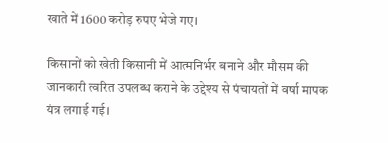खाते में 1600 करोड़ रुपए भेजे गए।

किसानों को खेती किसानी में आत्मनिर्भर बनाने और मौसम की जानकारी त्वरित उपलब्ध कराने के उद्देश्य से पंचायतों में वर्षा मापक यंत्र लगाई गई।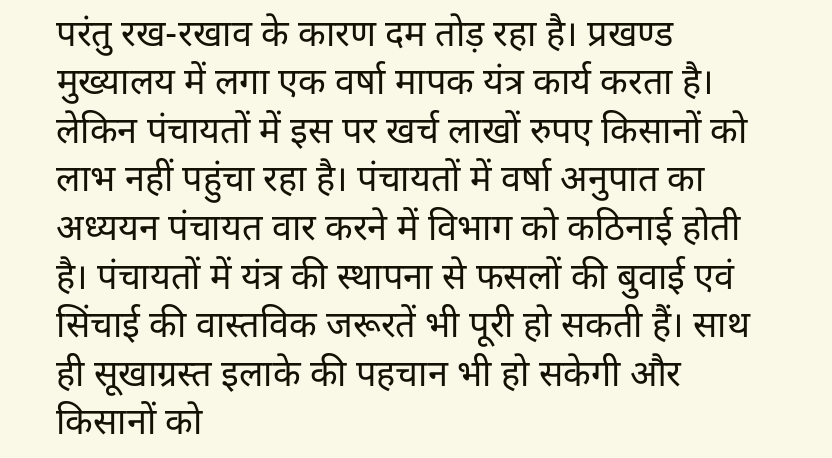परंतु रख-रखाव के कारण दम तोड़ रहा है। प्रखण्ड मुख्यालय में लगा एक वर्षा मापक यंत्र कार्य करता है। लेकिन पंचायतों में इस पर खर्च लाखों रुपए किसानों को लाभ नहीं पहुंचा रहा है। पंचायतों में वर्षा अनुपात का अध्ययन पंचायत वार करने में विभाग को कठिनाई होती है। पंचायतों में यंत्र की स्थापना से फसलों की बुवाई एवं सिंचाई की वास्तविक जरूरतें भी पूरी हो सकती हैं। साथ ही सूखाग्रस्त इलाके की पहचान भी हो सकेगी और किसानों को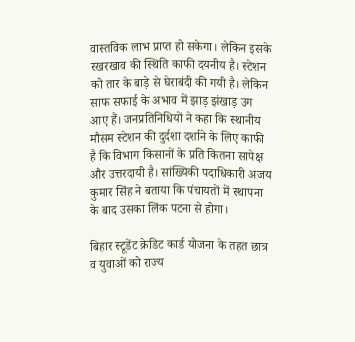वास्तविक लाभ प्राप्त हो सकेगा। लेकिन इसके रखरखाव की स्थिति काफी दयनीय है। स्टेशन को तार के बाड़े से घेराबंदी की गयी है। लेकिन साफ सफाई के अभाव में झाड़ झंखाड़ उग आए हैं। जनप्रतिनिधियों ने कहा कि स्थानीय मौसम स्टेशन की दुर्दशा दर्शाने के लिए काफी है कि विभाग किसानों के प्रति कितना सापेक्ष और उत्तरदायी है। सांख्यिकी पदाधिकारी अजय कुमार सिंह ने बताया कि पंचायतों में स्थापना के बाद उसका लिंक पटना से होगा।

बिहार स्टूडेंट क्रेडिट कार्ड योजना के तहत छात्र व युवाओं को राज्य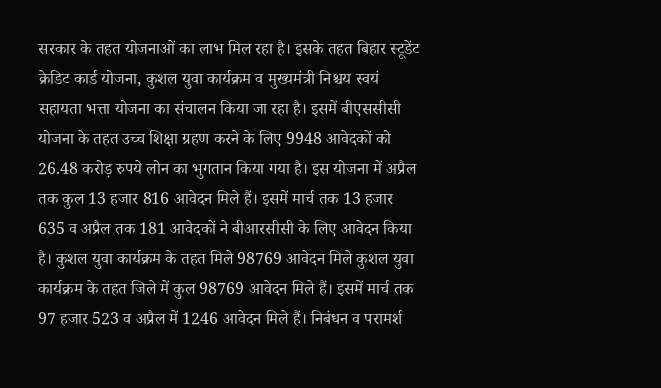सरकार के तहत योजनाओं का लाभ मिल रहा है। इसके तहत बिहार स्टूडेंट क्रेडिट कार्ड योजना, कुशल युवा कार्यक्रम व मुख्यमंत्री निश्चय स्वयं सहायता भत्ता योजना का संचालन किया जा रहा है। इसमें बीएससीसी योजना के तहत उच्च शिक्षा ग्रहण करने के लिए 9948 आवेदकों को 26.48 करोड़ रुपये लोन का भुगतान किया गया है। इस योजना में अप्रैल तक कुल 13 हजार 816 आवेदन मिले हैं। इसमें मार्च तक 13 हजार 635 व अप्रैल तक 181 आवेदकों ने बीआरसीसी के लिए आवेदन किया है। कुशल युवा कार्यक्रम के तहत मिले 98769 आवेदन मिले कुशल युवा कार्यक्रम के तहत जिले में कुल 98769 आवेदन मिले हैं। इसमें मार्च तक 97 हजार 523 व अप्रैल में 1246 आवेदन मिले हैं। निबंधन व परामर्श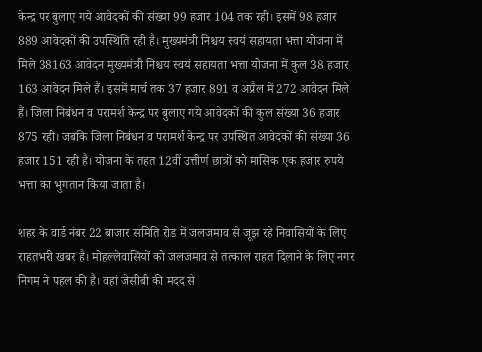केन्द्र पर बुलाए गये आवेदकों की संख्या 99 हजार 104 तक रही। इसमें 98 हजार 889 आवेदकों की उपस्थिति रही है। मुख्यमंत्री निश्चय स्वयं सहायता भत्ता योजना में मिले 38163 आवेदन मुख्यमंत्री निश्चय स्वयं सहायता भत्ता योजना में कुल 38 हजार 163 आवेदन मिले हैं। इसमें मार्च तक 37 हजार 891 व अप्रैल में 272 आवेदन मिले हैं। जिला निबंधन व परामर्श केन्द्र पर बुलाए गये आवेदकों की कुल संख्या 36 हजार 875 रही। जबकि जिला निबंधन व परामर्श केन्द्र पर उपस्थित आवेदकों की संख्या 36 हजार 151 रही है। योजना के तहत 12वीं उत्तीर्ण छात्रों को मासिक एक हजार रुपये भत्ता का भुगतान किया जाता है।

शहर के वार्ड नंबर 22 बाजार समिति रोड में जलजमाव से जूझ रहे निवासियों के लिए राहतभरी खबर है। मोहल्लेवासियों को जलजमाव से तत्काल राहत दिलाने के लिए नगर निगम ने पहल की है। वहां जेसीबी की मदद से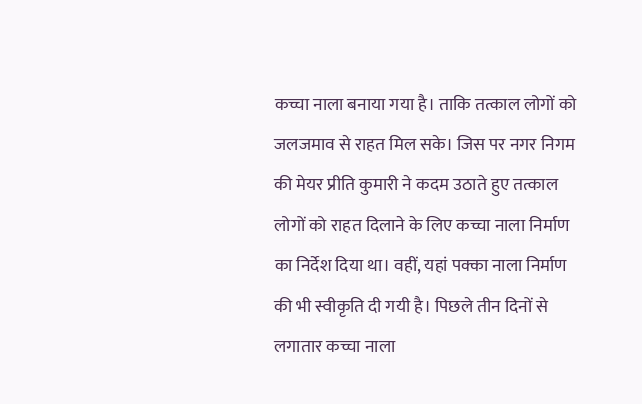कच्चा नाला बनाया गया है। ताकि तत्काल लोगों को जलजमाव से राहत मिल सके। जिस पर नगर निगम की मेयर प्रीति कुमारी ने कदम उठाते हुए तत्काल लोगों को राहत दिलाने के लिए कच्चा नाला निर्माण का निर्देश दिया था। वहीं, यहां पक्का नाला निर्माण की भी स्वीकृति दी गयी है। पिछले तीन दिनों से लगातार कच्चा नाला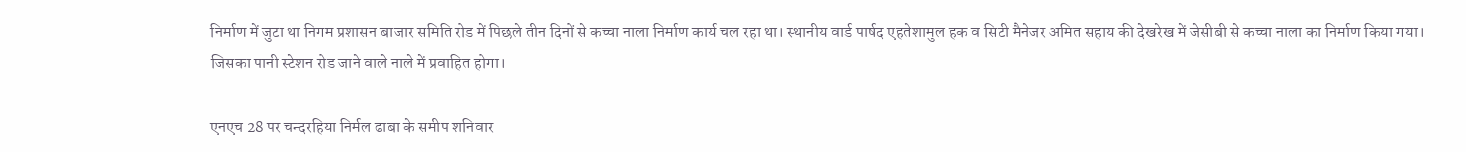निर्माण में जुटा था निगम प्रशासन बाजार समिति रोड में पिछले तीन दिनों से कच्चा नाला निर्माण कार्य चल रहा था। स्थानीय वार्ड पार्षद एहतेशामुल हक व सिटी मैनेजर अमित सहाय की देखरेख में जेसीबी से कच्चा नाला का निर्माण किया गया। जिसका पानी स्टेशन रोड जाने वाले नाले में प्रवाहित होगा।

एनएच 28 पर चन्दरहिया निर्मल ढाबा के समीप शनिवार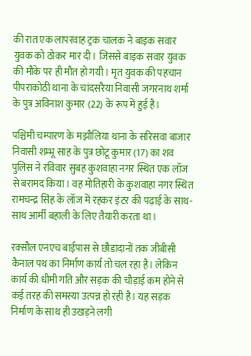की रात एक लापरवाह ट्रक चालक ने बाइक सवार युवक को ठोकर मार दी। जिससे बाइक सवार युवक की मौके पर ही मौत हो गयी। मृत युवक की पहचान पीपराकोठी थाना के चांदसरैया निवासी जगरनाथ शर्मा के पुत्र अविनाश कुमार (22) के रूप में हुई है।

पश्चिमी चम्पारण के मझौलिया थाना के सरिसवा बाजार निवासी शम्भू साह के पुत्र छोटू कुमार (17) का शव पुलिस ने रविवार सुबह कुशवाहा नगर स्थित एक लॉज से बरामद किया। वह मोतिहारी के कुशवाहा नगर स्थित रामचन्द्र सिंह के लॉज में रहकर इंटर की पढ़ाई के साथ-साथ आर्मी बहाली के लिए तैयारी करता था।

रक्सौल एनएच बाईपास से छौडादानों तक जीबीसी कैनाल पथ का निर्माण कार्य तो चल रहा है। लेकिन कार्य की धीमी गति और सड़क की चौड़ाई कम होने से कई तरह की समस्या उत्पन्न हो रही है। यह सड़क निर्माण के साथ ही उखड़ने लगी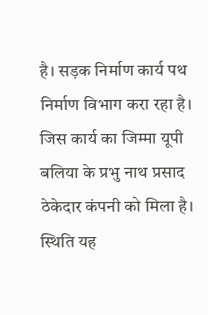है। सड़क निर्माण कार्य पथ निर्माण विभाग करा रहा है। जिस कार्य का जिम्मा यूपी बलिया के प्रभु नाथ प्रसाद ठेकेदार कंपनी को मिला है। स्थिति यह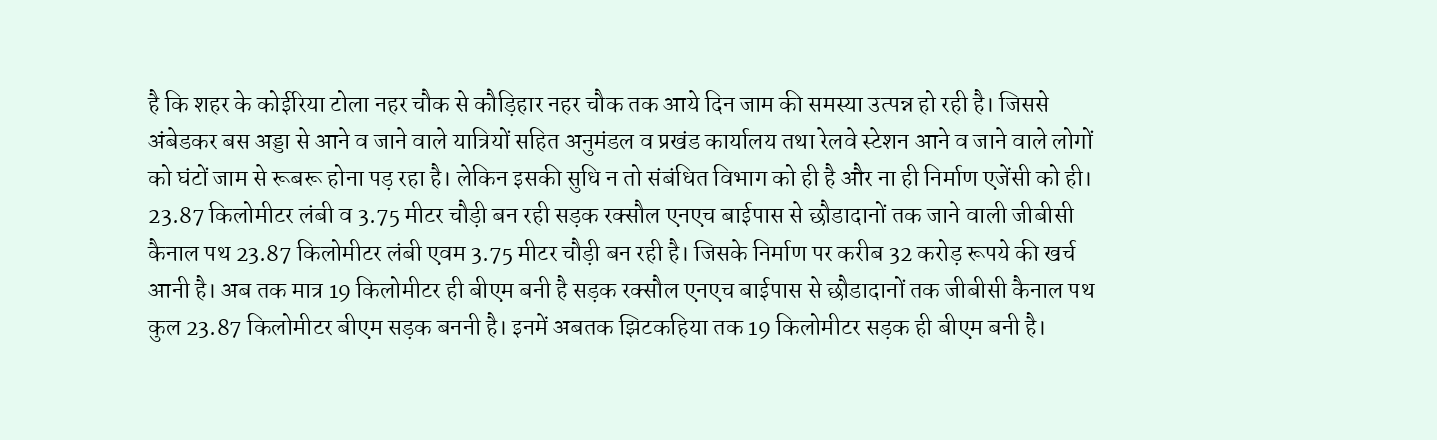है कि शहर के कोईरिया टोला नहर चौक से कौड़िहार नहर चौक तक आये दिन जाम की समस्या उत्पन्न हो रही है। जिससे अंबेडकर बस अड्डा से आने व जाने वाले यात्रियों सहित अनुमंडल व प्रखंड कार्यालय तथा रेलवे स्टेशन आने व जाने वाले लोगों को घंटों जाम से रूबरू होना पड़ रहा है। लेकिन इसकी सुधि न तो संबंधित विभाग को ही है और ना ही निर्माण एजेंसी को ही। 23.87 किलोमीटर लंबी व 3.75 मीटर चौड़ी बन रही सड़क रक्सौल एनएच बाईपास से छौडादानों तक जाने वाली जीबीसी कैनाल पथ 23.87 किलोमीटर लंबी एवम 3.75 मीटर चौड़ी बन रही है। जिसके निर्माण पर करीब 32 करोड़ रूपये की खर्च आनी है। अब तक मात्र 19 किलोमीटर ही बीएम बनी है सड़क रक्सौल एनएच बाईपास से छौडादानों तक जीबीसी कैनाल पथ कुल 23.87 किलोमीटर बीएम सड़क बननी है। इनमें अबतक झिटकहिया तक 19 किलोमीटर सड़क ही बीएम बनी है।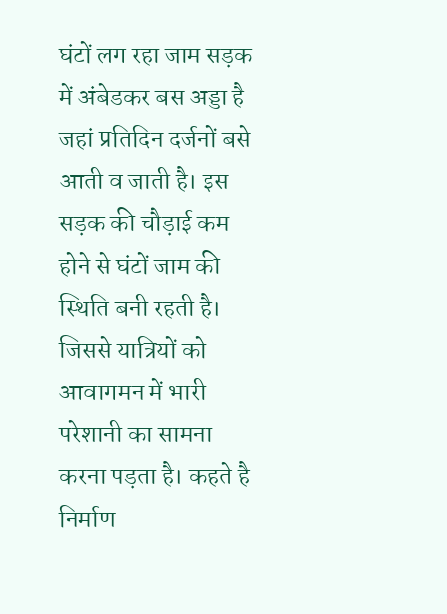घंटों लग रहा जाम सड़क में अंबेडकर बस अड्डा है जहां प्रतिदिन दर्जनों बसे आती व जाती है। इस सड़क की चौड़ाई कम होने से घंटों जाम की स्थिति बनी रहती है। जिससे यात्रियों को आवागमन में भारी परेशानी का सामना करना पड़ता है। कहते है निर्माण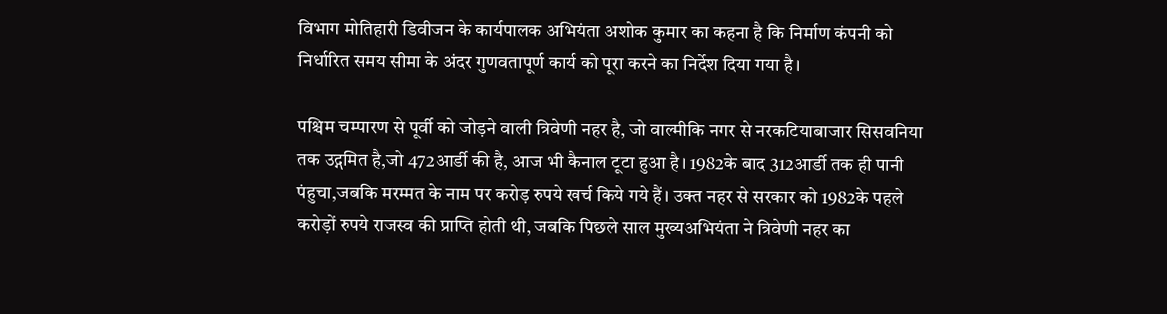विभाग मोतिहारी डिवीजन के कार्यपालक अभियंता अशोक कुमार का कहना है कि निर्माण कंपनी को निर्धारित समय सीमा के अंदर गुणवतापूर्ण कार्य को पूरा करने का निर्देश दिया गया है।

पश्चिम चम्पारण से पूर्वी को जोड़ने वाली त्रिवेणी नहर है, जो वाल्मीकि नगर से नरकटियाबाजार सिसवनिया तक उद्गमित है,जो 472आर्डी की है, आज भी कैनाल टूटा हुआ है। 1982के बाद 312आर्डी तक ही पानी पंहुचा,जबकि मरम्मत के नाम पर करोड़ रुपये खर्च किये गये हैं। उक्त नहर से सरकार को 1982के पहले करोड़ों रुपये राजस्व की प्राप्ति होती थी, जबकि पिछले साल मुख्यअभियंता ने त्रिवेणी नहर का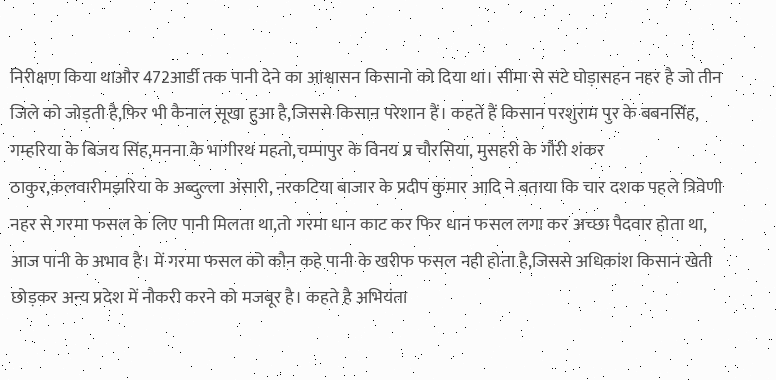निरीक्षण किया थाऔर 472आर्डी तक पानी देने का आश्वासन किसानो को दिया था। सीमा से सटे घोड़ासहन नहर है जो तीन जिले को जोड़ती है,फिर भी कैनाल सूखा हुआ है,जिससे किसान परेशान हैं। कहते हैं किसान परशुराम पुर के बबनसिंह, गम्हरिया के बिजय सिंह,मनना के भागीरथ महतो,चम्पापुर के विनय प्र चौरसिया, मुसहरी के गौरी शंकर ठाकुर,कलवारीमझरिया के अब्दुल्ला अंसारी, नरकटिया बाजार के प्रदीप कुमार आदि ने बताया कि चार दशक पहले त्रिवेणी नहर से गरमा फसल के लिए पानी मिलता था,तो गरमा धान काट कर फिर धान फसल लगा कर अच्छा पैदवार होता था, आज पानी के अभाव है। में गरमा फसल को कौन कहे पानी के खरीफ फसल नही होता है,जिससे अधिकांश किसान खेती छोड़कर अन्य प्रदेश में नौकरी करने को मजबूर है। कहते है अभियंता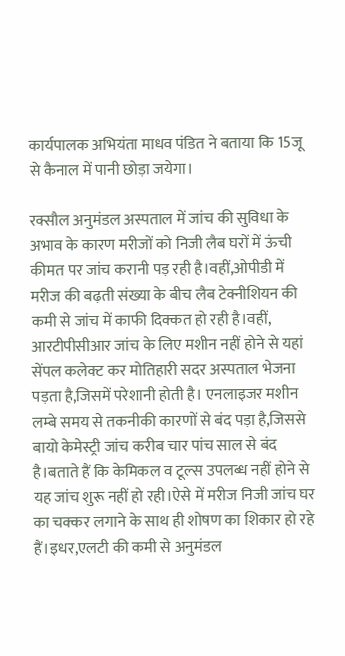कार्यपालक अभियंता माधव पंडित ने बताया कि 15जू से कैनाल में पानी छोड़ा जयेगा।

रक्सौल अनुमंडल अस्पताल में जांच की सुविधा के अभाव के कारण मरीजों को निजी लैब घरों में ऊंची कीमत पर जांच करानी पड़ रही है।वहीं,ओपीडी में मरीज की बढ़ती संख्या के बीच लैब टेक्नीशियन की कमी से जांच में काफी दिक्कत हो रही है।वहीं, आरटीपीसीआर जांच के लिए मशीन नहीं होने से यहां सेंपल कलेक्ट कर मोतिहारी सदर अस्पताल भेजना पड़ता है,जिसमें परेशानी होती है। एनलाइजर मशीन लम्बे समय से तकनीकी कारणों से बंद पड़ा है,जिससे बायो केमेस्ट्री जांच करीब चार पांच साल से बंद है।बताते हैं कि केमिकल व टूल्स उपलब्ध नहीं होने से यह जांच शुरू नहीं हो रही।ऐसे में मरीज निजी जांच घर का चक्कर लगाने के साथ ही शोषण का शिकार हो रहे हैं।इधर,एलटी की कमी से अनुमंडल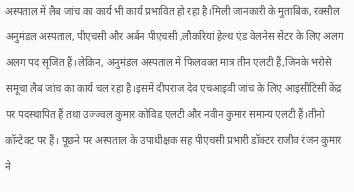अस्पताल में लैब जांच का कार्य भी कार्य प्रभावित हो रहा है।मिली जानकारी के मुताबिक, रक्सौल अनुमंडल अस्पताल, पीएचसी और अर्बन पीएचसी ,लौकरियां हेल्थ एंड वेलनेस सेंटर के लिए अलग अलग पद सृजित हैं।लेकिन, अनुमंडल अस्पताल में फिलवक्त मात्र तीन एलटी हैं,जिनके भरोसे समूचा लैब जांच का कार्य चल रहा है।इसमें दीपराज देव एचआइवी जांच के लिए आइसीटिसी केंद्र पर पदस्थापित हैं तथा उज्ज्वल कुमार कोविड एलटी और नवीन कुमार समान्य एलटी हैं।तीनो कॉन्टेक्ट पर हैं। पूछने पर अस्पताल के उपाधीक्षक सह पीएचसी प्रभारी डॉक्टर राजीव रंजन कुमार ने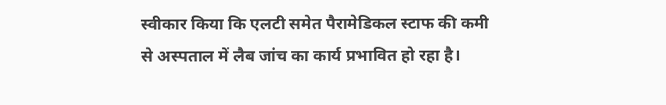स्वीकार किया कि एलटी समेत पैरामेडिकल स्टाफ की कमी से अस्पताल में लैब जांच का कार्य प्रभावित हो रहा है।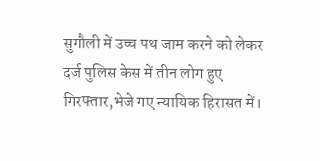सुगौली में उच्च पथ जाम करने को लेकर दर्ज पुलिस केस में तीन लोग हुए गिरफ्तार,भेजे गए न्यायिक हिरासत में।